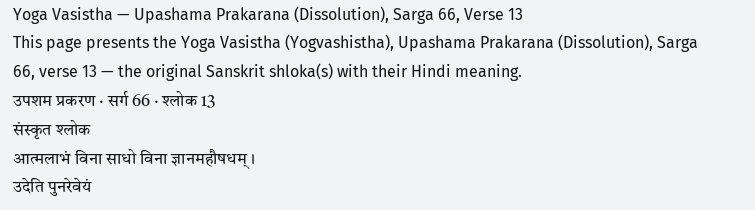Yoga Vasistha — Upashama Prakarana (Dissolution), Sarga 66, Verse 13
This page presents the Yoga Vasistha (Yogvashistha), Upashama Prakarana (Dissolution), Sarga 66, verse 13 — the original Sanskrit shloka(s) with their Hindi meaning.
उपशम प्रकरण · सर्ग 66 · श्लोक 13
संस्कृत श्लोक
आत्मलाभं विना साधो विना ज्ञानमहौषधम् ।
उदेति पुनरेवेयं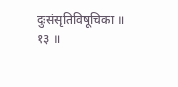दुःसंसृतिविषूचिका ॥ १३ ॥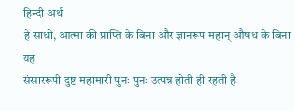हिन्दी अर्थ
हे साधो, आत्मा की प्राप्ति के बिना और ज्ञानरूप महान् औषध के बिना यह
संसाररूपी दुष्ट महामारी पुनः पुनः उत्पन्न होती ही रहती है